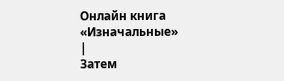Онлайн книга «Изначальные»
|
Затем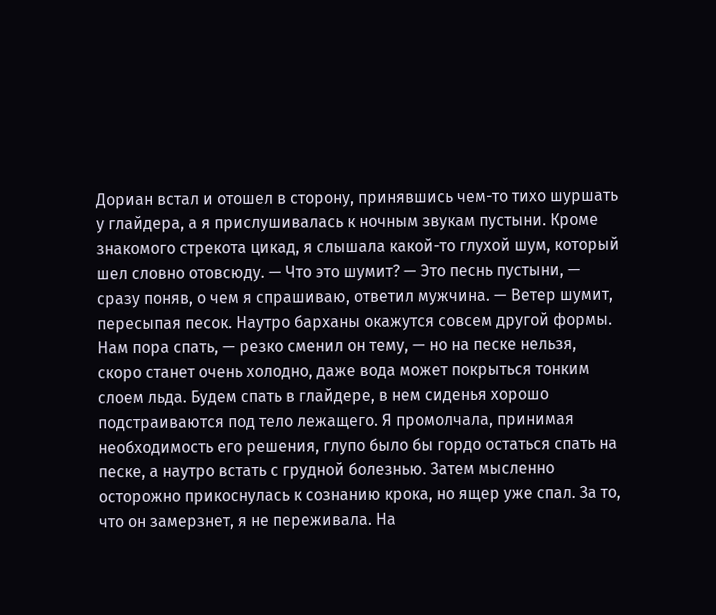Дориан встал и отошел в сторону, принявшись чем-то тихо шуршать у глайдера, а я прислушивалась к ночным звукам пустыни. Кроме знакомого стрекота цикад, я слышала какой-то глухой шум, который шел словно отовсюду. — Что это шумит? — Это песнь пустыни, — сразу поняв, о чем я спрашиваю, ответил мужчина. — Ветер шумит, пересыпая песок. Наутро барханы окажутся совсем другой формы. Нам пора спать, — резко сменил он тему, — но на песке нельзя, скоро станет очень холодно, даже вода может покрыться тонким слоем льда. Будем спать в глайдере, в нем сиденья хорошо подстраиваются под тело лежащего. Я промолчала, принимая необходимость его решения, глупо было бы гордо остаться спать на песке, а наутро встать с грудной болезнью. Затем мысленно осторожно прикоснулась к сознанию крока, но ящер уже спал. За то, что он замерзнет, я не переживала. На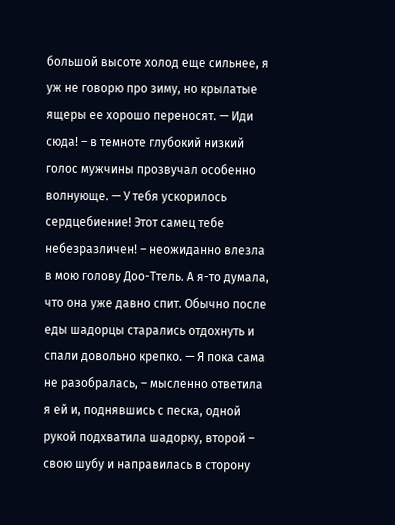большой высоте холод еще сильнее, я уж не говорю про зиму, но крылатые ящеры ее хорошо переносят. — Иди сюда! – в темноте глубокий низкий голос мужчины прозвучал особенно волнующе. — У тебя ускорилось сердцебиение! Этот самец тебе небезразличен! – неожиданно влезла в мою голову Доо-Ттель. А я-то думала, что она уже давно спит. Обычно после еды шадорцы старались отдохнуть и спали довольно крепко. — Я пока сама не разобралась, – мысленно ответила я ей и, поднявшись с песка, одной рукой подхватила шадорку, второй – свою шубу и направилась в сторону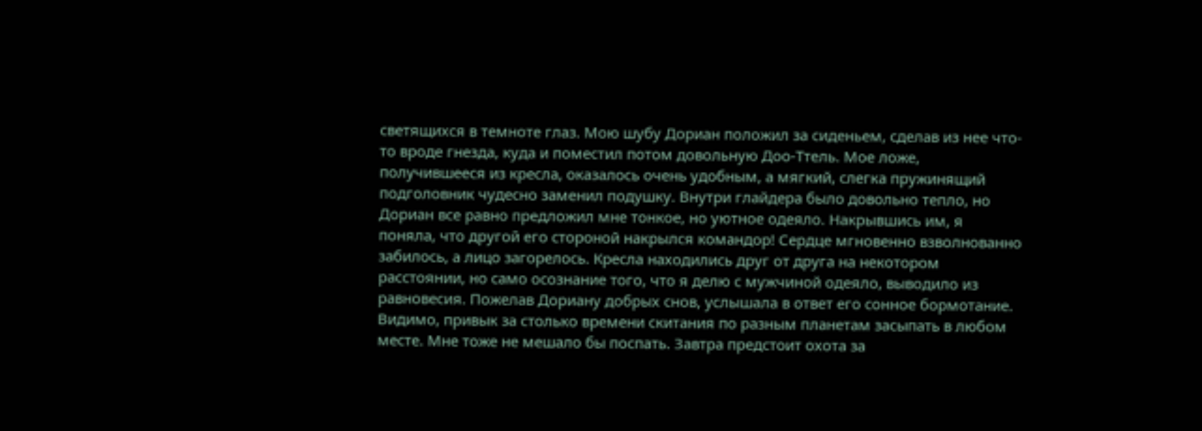светящихся в темноте глаз. Мою шубу Дориан положил за сиденьем, сделав из нее что-то вроде гнезда, куда и поместил потом довольную Доо-Ттель. Мое ложе, получившееся из кресла, оказалось очень удобным, а мягкий, слегка пружинящий подголовник чудесно заменил подушку. Внутри глайдера было довольно тепло, но Дориан все равно предложил мне тонкое, но уютное одеяло. Накрывшись им, я поняла, что другой его стороной накрылся командор! Сердце мгновенно взволнованно забилось, а лицо загорелось. Кресла находились друг от друга на некотором расстоянии, но само осознание того, что я делю с мужчиной одеяло, выводило из равновесия. Пожелав Дориану добрых снов, услышала в ответ его сонное бормотание. Видимо, привык за столько времени скитания по разным планетам засыпать в любом месте. Мне тоже не мешало бы поспать. Завтра предстоит охота за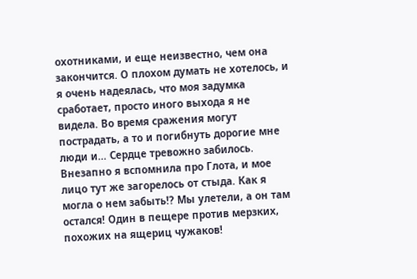охотниками, и еще неизвестно, чем она закончится. О плохом думать не хотелось, и я очень надеялась, что моя задумка сработает, просто иного выхода я не видела. Во время сражения могут пострадать, а то и погибнуть дорогие мне люди и… Сердце тревожно забилось. Внезапно я вспомнила про Глота, и мое лицо тут же загорелось от стыда. Как я могла о нем забыть!? Мы улетели, а он там остался! Один в пещере против мерзких, похожих на ящериц чужаков!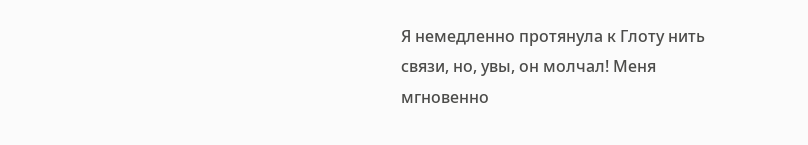Я немедленно протянула к Глоту нить связи, но, увы, он молчал! Меня мгновенно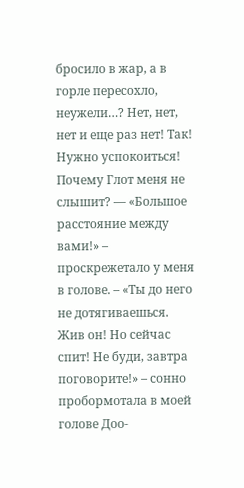бросило в жар, а в горле пересохло, неужели…? Нет, нет, нет и еще раз нет! Так! Нужно успокоиться! Почему Глот меня не слышит? — «Большое расстояние между вами!» – проскрежетало у меня в голове. – «Ты до него не дотягиваешься. Жив он! Но сейчас спит! Не буди, завтра поговорите!» – сонно пробормотала в моей голове Доо-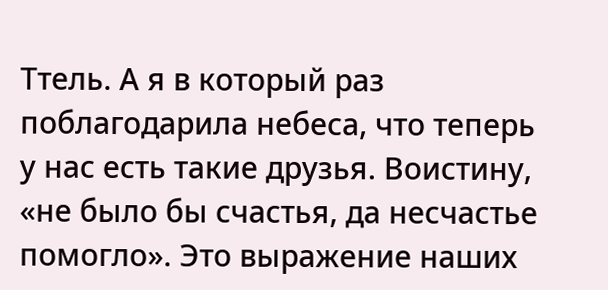Ттель. А я в который раз поблагодарила небеса, что теперь у нас есть такие друзья. Воистину, «не было бы счастья, да несчастье помогло». Это выражение наших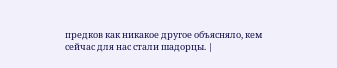предков как никакое другое объясняло, кем сейчас для нас стали шадорцы. |